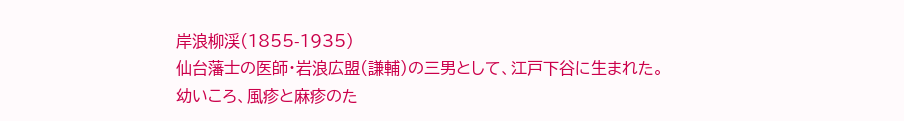岸浪柳渓(1855-1935)
仙台藩士の医師・岩浪広盟(謙輔)の三男として、江戸下谷に生まれた。
幼いころ、風疹と麻疹のた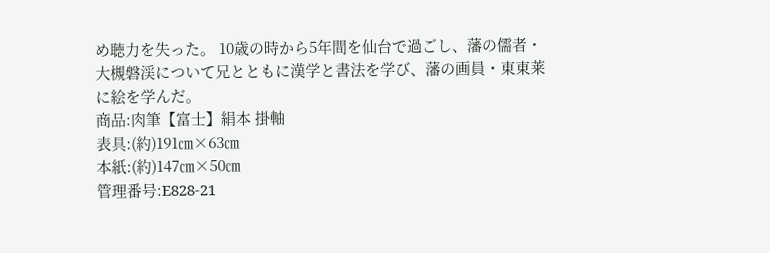め聴力を失った。 10歳の時から5年間を仙台で過ごし、藩の儒者・大槻磐渓について兄とともに漢学と書法を学び、藩の画員・東東莱に絵を学んだ。
商品:肉筆【富士】絹本 掛軸
表具:(約)191㎝×63㎝
本紙:(約)147㎝×50㎝
管理番号:E828-21